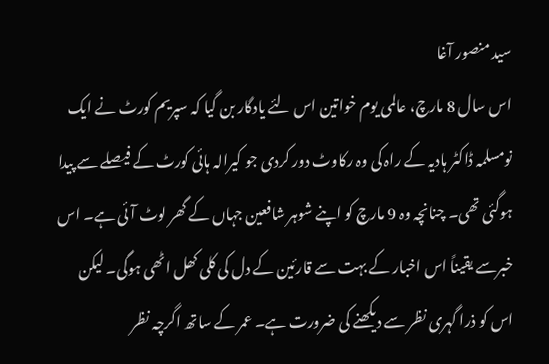سید منصور آغا
اس سال 8 مارچ، عالمی یوم خواتین اس لئے یادگار بن گیا کہ سپریم کورٹ نے ایک نومسلمہ ڈاکٹر ہادیہ کے راہ کی وہ رکاوٹ دور کردی جو کیرالہ ہائی کورٹ کے فیصلے سے پیدا ہوگئی تھی۔ چنانچہ وہ 9 مارچ کو اپنے شوہر شافعین جہاں کے گھر لوٹ آئی ہے۔ اس خبرسے یقیناً اس اخبار کے بہت سے قارئین کے دل کی کلی کھل اٹھی ہوگی۔ لیکن اس کو ذرا گہری نظر سے دیکھنے کی ضرورت ہے۔ عمر کے ساتھ اگرچہ نظر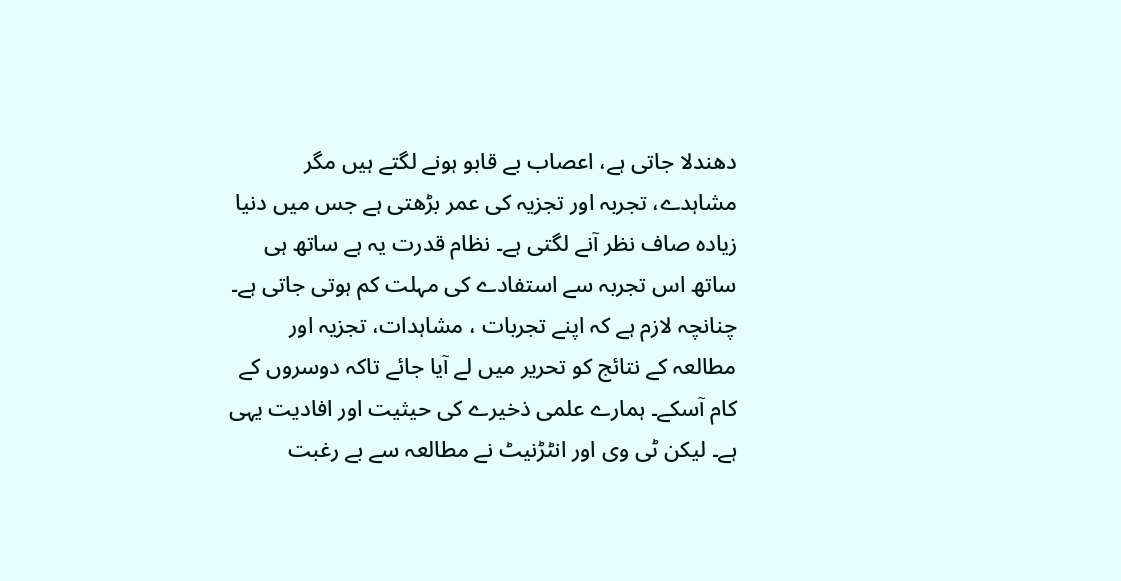دھندلا جاتی ہے، اعصاب بے قابو ہونے لگتے ہیں مگر مشاہدے، تجربہ اور تجزیہ کی عمر بڑھتی ہے جس میں دنیا زیادہ صاف نظر آنے لگتی ہے۔ نظام قدرت یہ ہے ساتھ ہی ساتھ اس تجربہ سے استفادے کی مہلت کم ہوتی جاتی ہے۔ چنانچہ لازم ہے کہ اپنے تجربات ، مشاہدات، تجزیہ اور مطالعہ کے نتائج کو تحریر میں لے آیا جائے تاکہ دوسروں کے کام آسکے۔ ہمارے علمی ذخیرے کی حیثیت اور افادیت یہی ہے۔ لیکن ٹی وی اور انٹڑنیٹ نے مطالعہ سے بے رغبت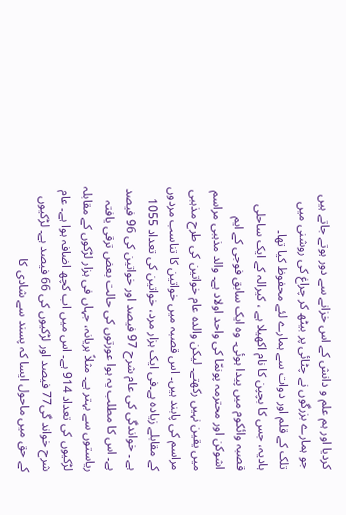کردیا اور ہم علم و دانش کے اس خزانے سے دور ہوتے جاتے ہیں جو ہمارے بزرگوں نے چٹائی پر بیٹھ کر چراغ کی روشنی میں تلک کے قلم اور دوات سے ہمارے لئے محفوظ کیا تھا۔
ہادیہ، جس کا بچپن کا نام اکھیلا ہے ، کیرالہ کے ایک ساحلی قصبہ وائکوم میں پیدا ہوئی۔ وہ ایک سابق فوجی کے ایم اشوکن اور محترمہ پونمّا کی واحد اولاد ہے۔ والد مذہبی مراسم میں یقین نہیں رکھتے۔ لیکن والدہ عام خواتین کی طرح مذہبی مراسم کی پابند ہیں۔ اس قصبہ میں خواتین کا تناسب مردوں کے مقابلے زیادہ ہے۔فی ایک ہزار مرد، خواتین کی تعداد 1055 ہے ۔ خواندگی کی عام شرح 97 فیصد اور خواتین کی 96 فیصد ہے۔ اس کا مطلب یہ ہوا عورتوں کی حالت بعض ترقی یافتہ ریاستوں سے بہتر ہے۔ مثلاً ہریانہ، جہاں فی ہزار لڑکوں کے مقابلہ لڑکیوں کی تعداد 914 ہے۔ اس میں اب کچھ اضافہ ہوا ہے۔ عام شرح خواند گی77 فیصد اور لڑکیوں کی 66 فیصد ہے۔ لڑکیوں کے حق میں ماحول ایسا کہ پسند سے شادی کا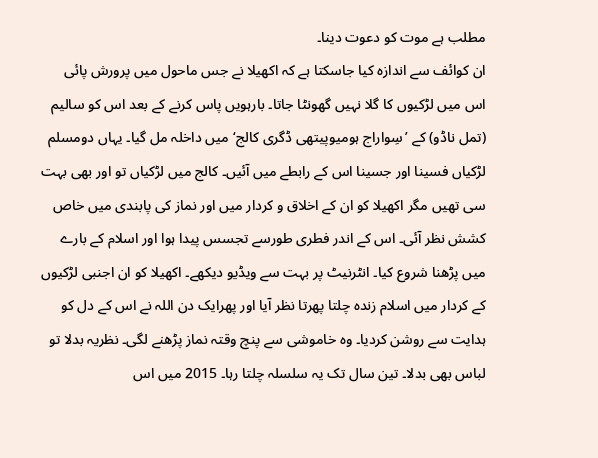مطلب ہے موت کو دعوت دینا۔
ان کوائف سے اندازہ کیا جاسکتا ہے کہ اکھیلا نے جس ماحول میں پرورش پائی اس میں لڑکیوں کا گلا نہیں گھونٹا جاتا۔ بارہویں پاس کرنے کے بعد اس کو سالیم (تمل ناڈو) کے ’سِواراج ہومیوپیتھی ڈگری کالج‘ میں داخلہ مل گیا۔ یہاں دومسلم لڑکیاں فسینا اور جسینا اس کے رابطے میں آئیں۔ کالج میں لڑکیاں تو اور بھی بہت سی تھیں مگر اکھیلا کو ان کے اخلاق و کردار میں اور نماز کی پابندی میں خاص کشش نظر آئی۔ اس کے اندر فطری طورسے تجسس پیدا ہوا اور اسلام کے بارے میں پڑھنا شروع کیا۔ انٹرنیٹ پر بہت سے ویڈیو دیکھے۔ اکھیلا کو ان اجنبی لڑکیوں کے کردار میں اسلام زندہ چلتا پھرتا نظر آیا اور پھرایک دن اللہ نے اس کے دل کو ہدایت سے روشن کردیا۔ وہ خاموشی سے پنچ وقتہ نماز پڑھنے لگی۔ نظریہ بدلا تو لباس بھی بدلا۔ تین سال تک یہ سلسلہ چلتا رہا۔ 2015 میں اس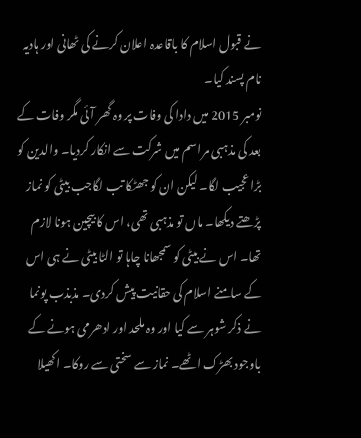نے قبول اسلام کا باقاعدہ اعلان کرنے کی ٹھانی اور ہادیہ نام پسند کیا۔
نومبر 2015 میں دادا کی وفات پر وہ گھر آئی مگر وفات کے بعد کی مذہبی مراسم میں شرکت سے انکار کردیا۔ والدین کو بڑا عجیب لگا۔ لیکن ان کو جھٹکا تب لگاجب بیٹی کو نماز پڑھتے دیکھا۔ ماں تو مذہبی تھی، اس کا بیچین ہونا لازم تھا۔ اس نے بیٹی کو سمجھانا چاہا تو الٹا بیٹی نے ہی اس کے سامنے اسلام کی حقانیت پیش کردی۔ مذبذب پونما نے ذکر شوہر سے کیا اور وہ ملحد اور ادھرمی ہونے کے باوجود بھڑک اٹھے۔ نماز سے سختی سے روکا۔ اکھیلا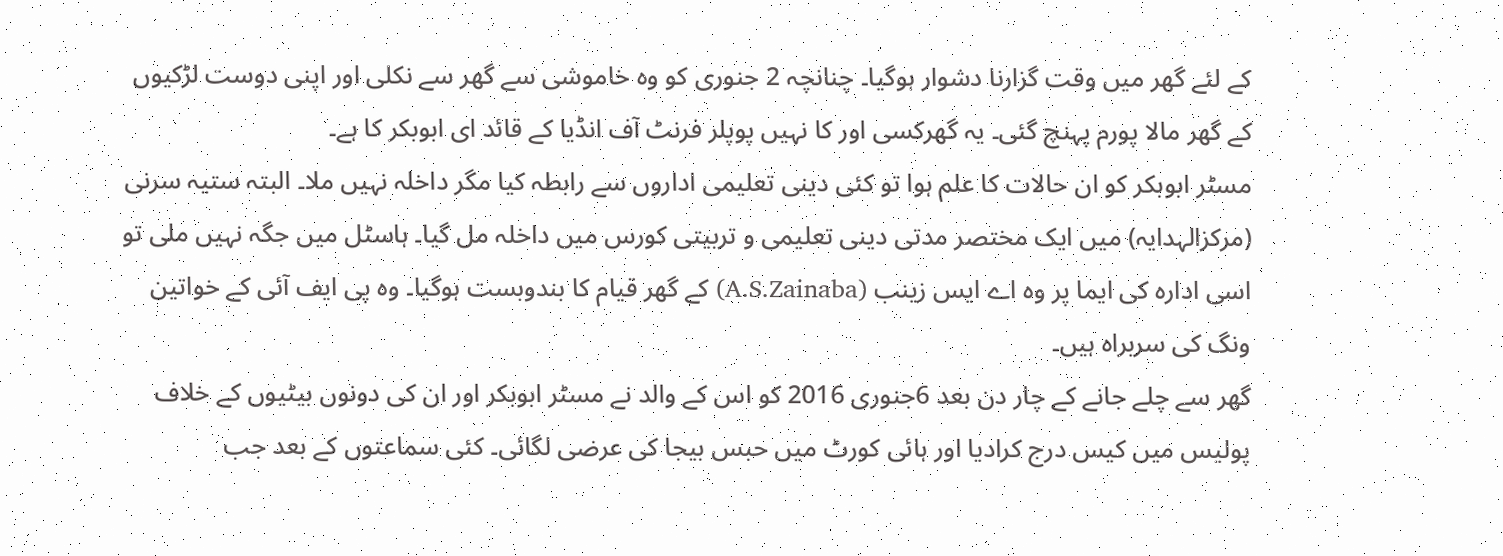کے لئے گھر میں وقت گزارنا دشوار ہوگیا۔ چنانچہ 2 جنوری کو وہ خاموشی سے گھر سے نکلی اور اپنی دوست لڑکیوں کے گھر مالا پورم پہنچ گئی۔ یہ گھرکسی اور کا نہیں پوپلر فرنٹ آف انڈیا کے قائد ای ابوبکر کا ہے۔
مسٹر ابوبکر کو ان حالات کا علم ہوا تو کئی دینی تعلیمی اداروں سے رابطہ کیا مگر داخلہ نہیں ملا۔ البتہ ستیہ سرنی (مرکزالہدایہ) میں ایک مختصر مدتی دینی تعلیمی و تربیتی کورس میں داخلہ مل گیا۔ ہاسٹل میں جگہ نہیں ملی تو اسی ادارہ کی ایما پر وہ اے ایس زینب (A.S.Zainaba) کے گھر قیام کا بندوبست ہوگیا۔ وہ پی ایف آئی کے خواتین ونگ کی سربراہ ہیں۔
گھر سے چلے جانے کے چار دن بعد 6جنوری 2016 کو اس کے والد نے مسٹر ابوبکر اور ان کی دونوں بیٹیوں کے خلاف پولیس میں کیس درج کرادیا اور ہائی کورٹ میں حبس بیجا کی عرضی لگائی۔ کئی سماعتوں کے بعد جب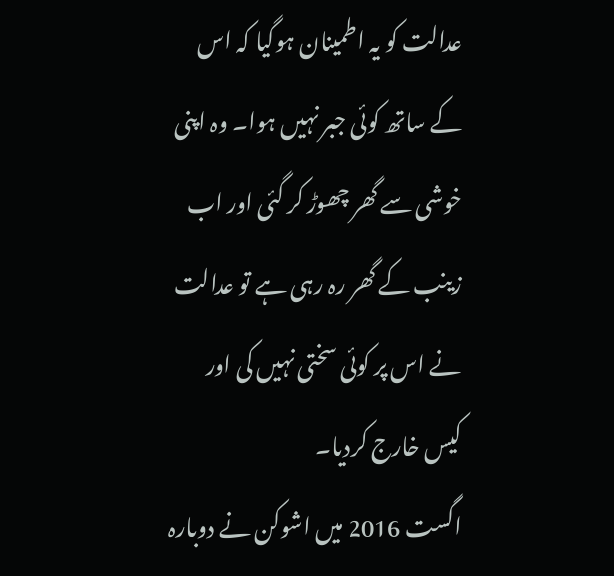عدالت کو یہ اطمینان ہوگیا کہ اس کے ساتھ کوئی جبر نہیں ہوا۔ وہ اپنی خوشی سے گھر چھوڑ کر گئی اور اب زینب کے گھر رہ رہی ہے تو عدالت نے اس پر کوئی سختی نہیں کی اور کیس خارج کردیا۔
اگست 2016 میں اشوکن نے دوبارہ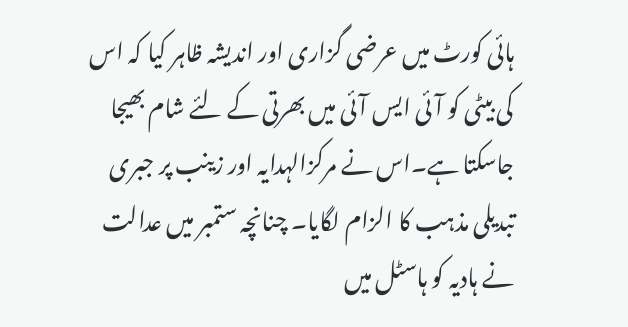ہائی کورٹ میں عرضی گزاری اور اندیشہ ظاہر کیا کہ اس کی بیٹی کو آئی ایس آئی میں بھرتی کے لئے شام بھیجا جاسکتا ہے۔اس نے مرکزالہدایہ اور زینب پر جبری تبدیلی مذہب کا الزام لگایا۔ چنانچہ ستمبر میں عدالت نے ہادیہ کو ہاسٹل میں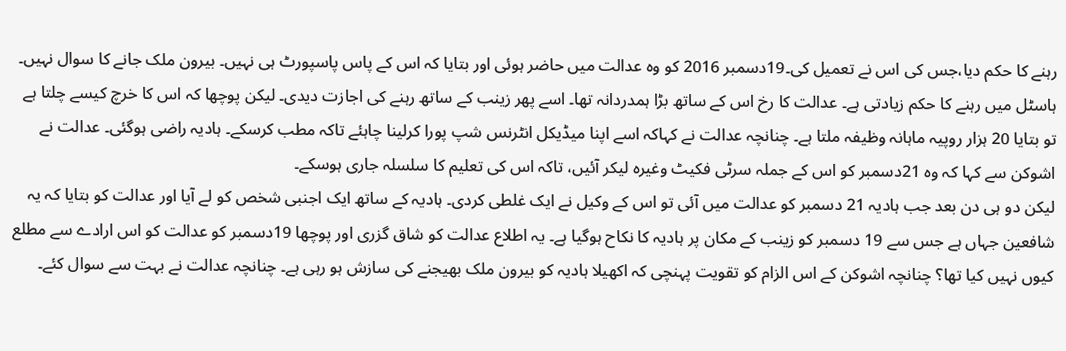رہنے کا حکم دیا،جس کی اس نے تعمیل کی۔19دسمبر 2016 کو وہ عدالت میں حاضر ہوئی اور بتایا کہ اس کے پاس پاسپورٹ ہی نہیں۔ بیرون ملک جانے کا سوال نہیں۔ ہاسٹل میں رہنے کا حکم زیادتی ہے۔ عدالت کا رخ اس کے ساتھ بڑا ہمدردانہ تھا۔ اسے پھر زینب کے ساتھ رہنے کی اجازت دیدی۔ لیکن پوچھا کہ اس کا خرچ کیسے چلتا ہے تو بتایا 20 ہزار روپیہ ماہانہ وظیفہ ملتا ہے۔ چنانچہ عدالت نے کہاکہ اسے اپنا میڈیکل انٹرنس شپ پورا کرلینا چاہئے تاکہ مطب کرسکے۔ ہادیہ راضی ہوگئی۔ عدالت نے اشوکن سے کہا کہ وہ 21دسمبر کو اس کے جملہ سرٹی فکیٹ وغیرہ لیکر آئیں، تاکہ اس کی تعلیم کا سلسلہ جاری ہوسکے۔
لیکن دو ہی دن بعد جب ہادیہ 21 دسمبر کو عدالت میں آئی تو اس کے وکیل نے ایک غلطی کردی۔ ہادیہ کے ساتھ ایک اجنبی شخص کو لے آیا اور عدالت کو بتایا کہ یہ شافعین جہاں ہے جس سے 19 دسمبر کو زینب کے مکان پر ہادیہ کا نکاح ہوگیا ہے۔ یہ اطلاع عدالت کو شاق گزری اور پوچھا 19دسمبر کو عدالت کو اس ارادے سے مطلع کیوں نہیں کیا تھا؟ چنانچہ اشوکن کے اس الزام کو تقویت پہنچی کہ اکھیلا ہادیہ کو بیرون ملک بھیجنے کی سازش ہو رہی ہے۔ چنانچہ عدالت نے بہت سے سوال کئے۔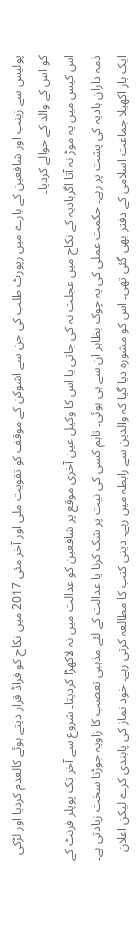پولیس سے زینب اور شافعین کے بارے میں رپورٹ طلب کی جن سے اشوکن کے موقف کو تقویت ملی اور آخر مئی 2017 میں نکاح کو فراڈ قرار دیتے ہوئے کالعدم کردیا اور لڑکی کو اس کے والد کے حوالے کردیا۔
اس کیس میں یہ موڑ نہ آتا اگرہادیہ کے نکاح میں عجلت نہ کی جاتی یا اس کا وکیل عین آخری موقع پر شافعین کو عدالت میں نہ لاکھڑا کردیتا۔ شروع سے آخر تک پوپلر فرنٹ کے ذمہ داران ہادیہ کی پشت پر رہے۔ حکمت عملی کی یہ چوک بظاہر ان سے ہی ہوئی۔ تاہم کسی کی نیت پر شک کرنا یا عدالت کے لئے مذہبی تعصب کا زاویہ جوڑنا سخت زیادتی ہے۔ ایک بار اکھیلا جماعت اسلامی کے دفتر بھی گئی تھی۔ اس کو مشورہ دیا گیا کہ والدین سے رابطہ میں رہے۔ دینی کتب کا مطالعہ کرتی رہے۔ خود نماز کی پابندی کرے لیکن اعلان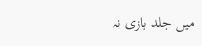میں جلد بازی نہ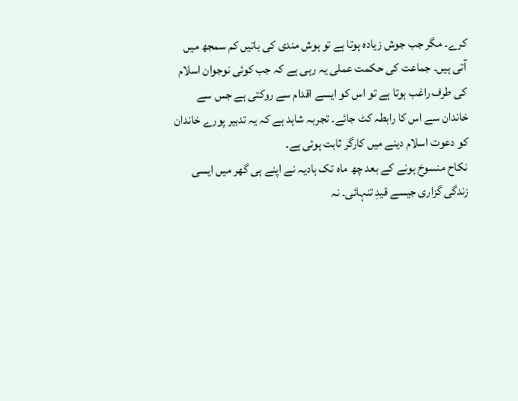کرے۔ مگر جب جوش زیادہ ہوتا ہے تو ہوش مندی کی باتیں کم سمجھ میں آتی ہیں۔ جماعت کی حکمت عملی یہ رہی ہے کہ جب کوئی نوجوان اسلام کی طرف راغب ہوتا ہے تو اس کو ایسے اقدام سے روکتی ہے جس سے خاندان سے اس کا رابطہ کٹ جائے۔ تجربہ شاہد ہے کہ یہ تدبیر پورے خاندان کو دعوت اسلام دینے میں کارگر ثابت ہوئی ہے۔
نکاح منسوخ ہونے کے بعد چھ ماہ تک ہادیہ نے اپنے ہی گھر میں ایسی زندگی گزاری جیسے قیدِ تنہائی۔ نہ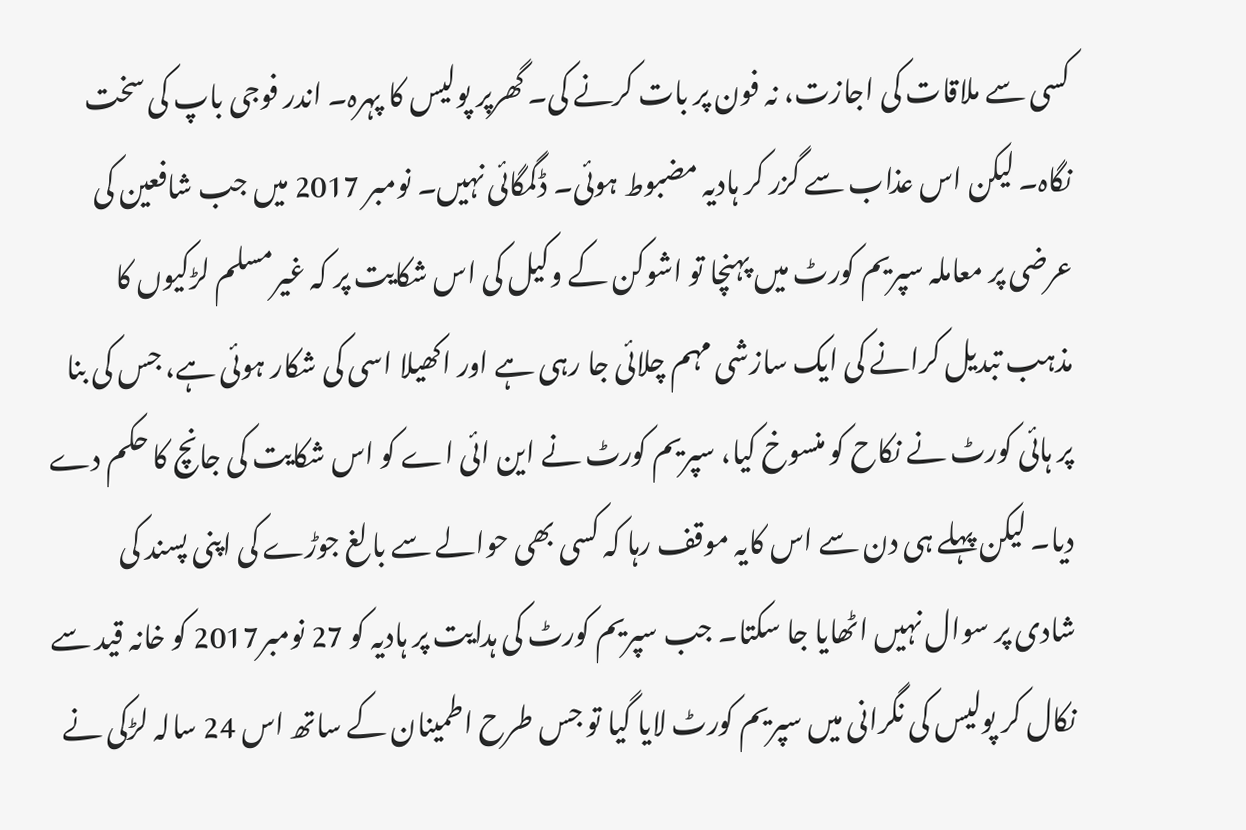کسی سے ملاقات کی اجازت، نہ فون پر بات کرنے کی۔ گھرپر پولیس کا پہرہ۔ اندر فوجی باپ کی سخت نگاہ۔ لیکن اس عذاب سے گزر کر ہادیہ مضبوط ہوئی۔ ڈگمگائی نہیں۔ نومبر 2017 میں جب شافعین کی عرضی پر معاملہ سپریم کورٹ میں پہنچا تو اشوکن کے وکیل کی اس شکایت پر کہ غیرمسلم لڑکیوں کا مذہب تبدیل کرانے کی ایک سازشی مہم چلائی جا رہی ہے اور اکھیلا اسی کی شکار ہوئی ہے، جس کی بنا پر ہائی کورٹ نے نکاح کو منسوخ کیا، سپریم کورٹ نے این ائی اے کو اس شکایت کی جانچ کا حکم دے دیا۔ لیکن پہلے ہی دن سے اس کایہ موقف رہا کہ کسی بھی حوالے سے بالغ جوڑے کی اپنی پسند کی شادی پر سوال نہیں اٹھایا جا سکتا۔ جب سپریم کورٹ کی ہدایت پر ہادیہ کو 27 نومبر2017 کو خانہ قید سے نکال کر پولیس کی نگرانی میں سپریم کورٹ لایا گیا تو جس طرح اطمینان کے ساتھ اس 24 سالہ لڑکی نے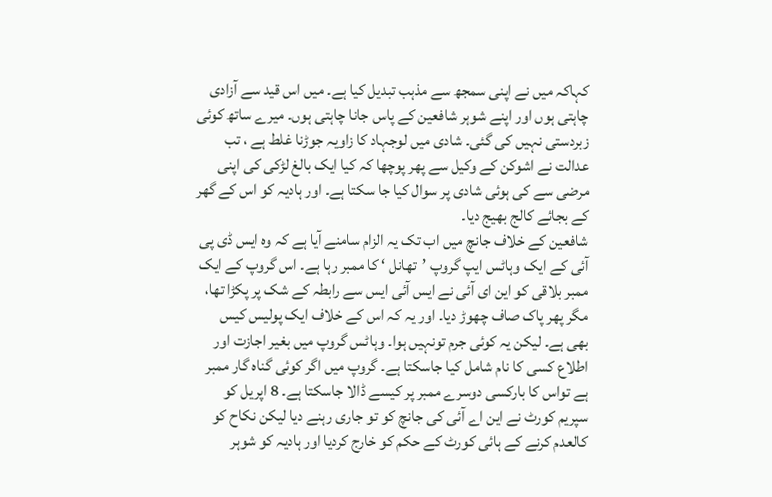کہاکہ میں نے اپنی سمجھ سے مذہب تبدیل کیا ہے۔ میں اس قید سے آزادی چاہتی ہوں اور اپنے شوہر شافعین کے پاس جانا چاہتی ہوں۔ میرے ساتھ کوئی زبردستی نہیں کی گئی۔ شادی میں لوجہاد کا زاویہ جوڑنا غلط ہے ، تب عدالت نے اشوکن کے وکیل سے پھر پوچھا کہ کیا ایک بالغ لڑکی کی اپنی مرضی سے کی ہوئی شادی پر سوال کیا جا سکتا ہے۔ اور ہادیہ کو اس کے گھر کے بجائے کالج بھیج دیا۔
شافعین کے خلاف جانچ میں اب تک یہ الزام سامنے آیا ہے کہ وہ ایس ڈی پی آئی کے ایک وہاٹس ایپ گروپ ’تھانل ‘ کا ممبر رہا ہے۔ اس گروپ کے ایک ممبر بلاقی کو این ای آئی نے ایس آئی ایس سے رابطہ کے شک پر پکڑا تھا، مگر پھر پاک صاف چھوڑ دیا۔ اور یہ کہ اس کے خلاف ایک پولیس کیس بھی ہے۔ لیکن یہ کوئی جرم تونہیں ہوا۔ وہاٹس گروپ میں بغیر اجازت اور اطلاع کسی کا نام شامل کیا جاسکتا ہے۔ گروپ میں اگر کوئی گناہ گار ممبر ہے تواس کا بارکسی دوسرے ممبر پر کیسے ڈالا جاسکتا ہے۔ 8 اپریل کو سپریم کورٹ نے این اے آئی کی جانچ کو تو جاری رہنے دیا لیکن نکاح کو کالعدم کرنے کے ہائی کورٹ کے حکم کو خارج کردیا اور ہادیہ کو شوہر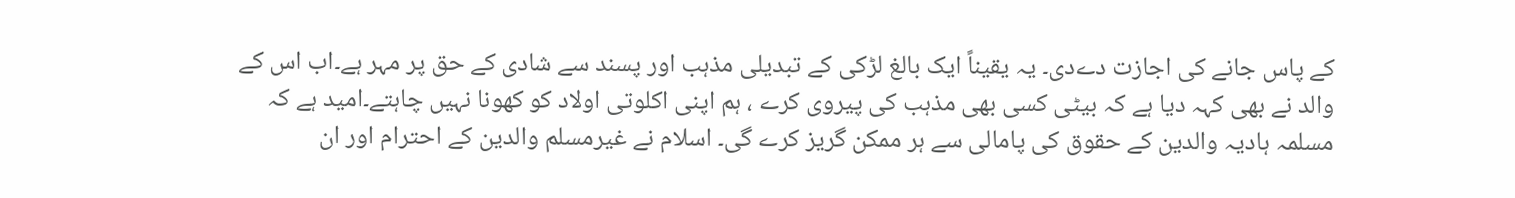کے پاس جانے کی اجازت دےدی۔ یہ یقیناً ایک بالغ لڑکی کے تبدیلی مذہب اور پسند سے شادی کے حق پر مہر ہے۔اب اس کے والد نے بھی کہہ دیا ہے کہ بیٹی کسی بھی مذہب کی پیروی کرے ، ہم اپنی اکلوتی اولاد کو کھونا نہیں چاہتے۔امید ہے کہ مسلمہ ہادیہ والدین کے حقوق کی پامالی سے ہر ممکن گریز کرے گی۔ اسلام نے غیرمسلم والدین کے احترام اور ان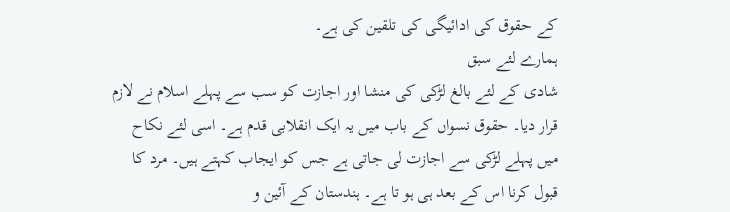کے حقوق کی ادائیگی کی تلقین کی ہے۔
ہمارے لئے سبق
شادی کے لئے بالغ لڑکی کی منشا اور اجازت کو سب سے پہلے اسلام نے لازم قرار دیا۔ حقوق نسواں کے باب میں یہ ایک انقلابی قدم ہے۔ اسی لئے نکاح میں پہلے لڑکی سے اجازت لی جاتی ہے جس کو ایجاب کہتے ہیں۔ مرد کا قبول کرنا اس کے بعد ہی ہو تا ہے۔ ہندستان کے آئین و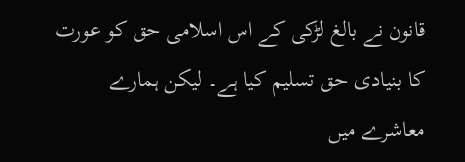قانون نے بالغ لڑکی کے اس اسلامی حق کو عورت کا بنیادی حق تسلیم کیا ہے۔ لیکن ہمارے معاشرے میں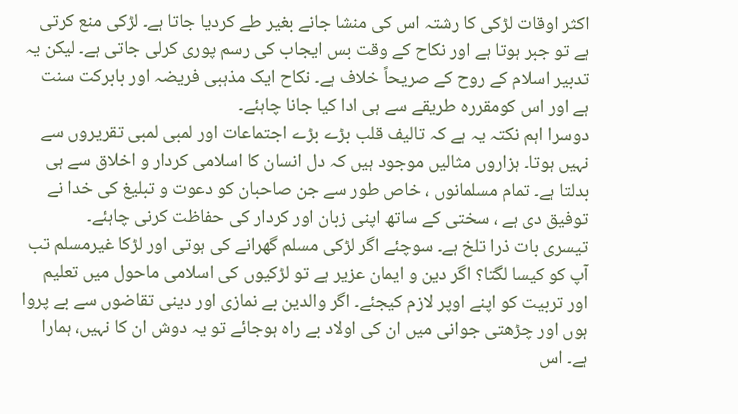اکثر اوقات لڑکی کا رشتہ اس کی منشا جانے بغیر طے کردیا جاتا ہے۔ لڑکی منع کرتی ہے تو جبر ہوتا ہے اور نکاح کے وقت بس ایجاب کی رسم پوری کرلی جاتی ہے۔ لیکن یہ تدبیر اسلام کے روح کے صریحاً خلاف ہے۔ نکاح ایک مذہبی فریضہ اور بابرکت سنت ہے اور اس کومقررہ طریقے سے ہی ادا کیا جانا چاہئے۔
دوسرا اہم نکتہ یہ ہے کہ تالیف قلب بڑے بڑے اجتماعات اور لمبی لمبی تقریروں سے نہیں ہوتا۔ ہزاروں مثالیں موجود ہیں کہ دل انسان کا اسلامی کردار و اخلاق سے ہی بدلتا ہے۔ تمام مسلمانوں ، خاص طور سے جن صاحبان کو دعوت و تبلیغ کی خدا نے توفیق دی ہے ، سختی کے ساتھ اپنی زبان اور کردار کی حفاظت کرنی چاہئے۔
تیسری بات ذرا تلخ ہے۔ سوچئے اگر لڑکی مسلم گھرانے کی ہوتی اور لڑکا غیرمسلم تب آپ کو کیسا لگتا؟ اگر دین و ایمان عزیر ہے تو لڑکیوں کی اسلامی ماحول میں تعلیم اور تربیت کو اپنے اوپر لازم کیجئے۔ اگر والدین بے نمازی اور دینی تقاضوں سے بے پروا ہوں اور چڑھتی جوانی میں ان کی اولاد بے راہ ہوجائے تو یہ دوش ان کا نہیں، ہمارا ہے۔ اس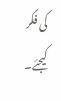کی فکر کیجئے۔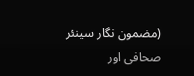(مضمون نگار سینئر صحافی اور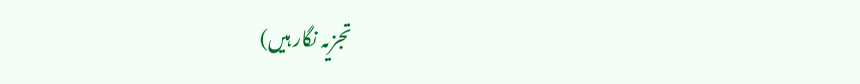تجزیہ نگار ہیں)